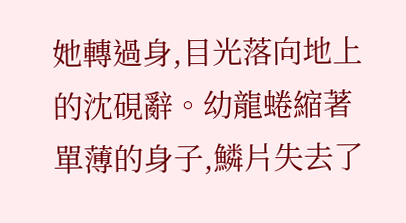她轉過身,目光落向地上的沈硯辭。幼龍蜷縮著單薄的身子,鱗片失去了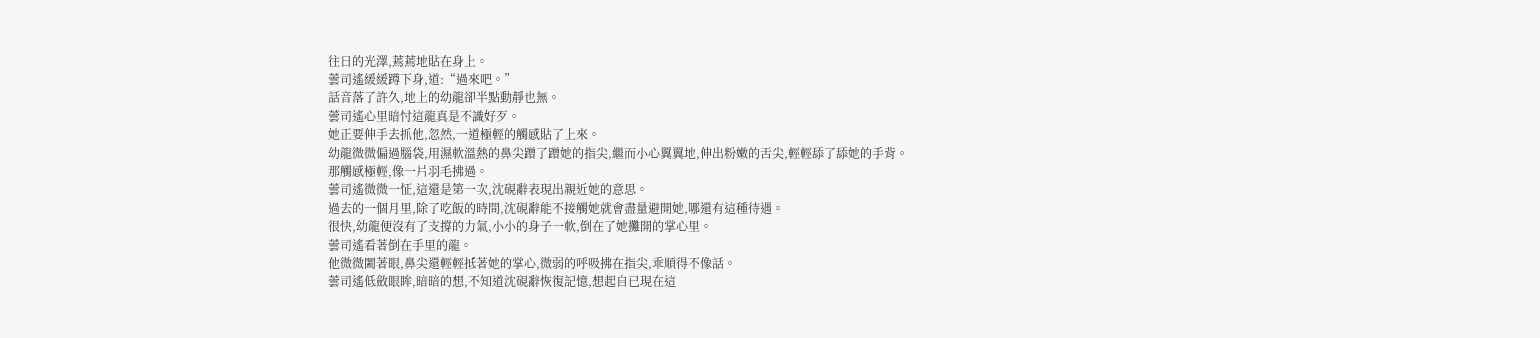往日的光澤,蔫蔫地貼在身上。
蕓司遙緩緩蹲下身,道:“過來吧。”
話音落了許久,地上的幼龍卻半點動靜也無。
蕓司遙心里暗忖這龍真是不識好歹。
她正要伸手去抓他,忽然,一道極輕的觸感貼了上來。
幼龍微微偏過腦袋,用濕軟溫熱的鼻尖蹭了蹭她的指尖,繼而小心翼翼地,伸出粉嫩的舌尖,輕輕舔了舔她的手背。
那觸感極輕,像一片羽毛拂過。
蕓司遙微微一怔,這還是第一次,沈硯辭表現出親近她的意思。
過去的一個月里,除了吃飯的時間,沈硯辭能不接觸她就會盡量避開她,哪還有這種待遇。
很快,幼龍便沒有了支撐的力氣,小小的身子一軟,倒在了她攤開的掌心里。
蕓司遙看著倒在手里的龍。
他微微闔著眼,鼻尖還輕輕抵著她的掌心,微弱的呼吸拂在指尖,乖順得不像話。
蕓司遙低斂眼眸,暗暗的想,不知道沈硯辭恢復記憶,想起自已現在這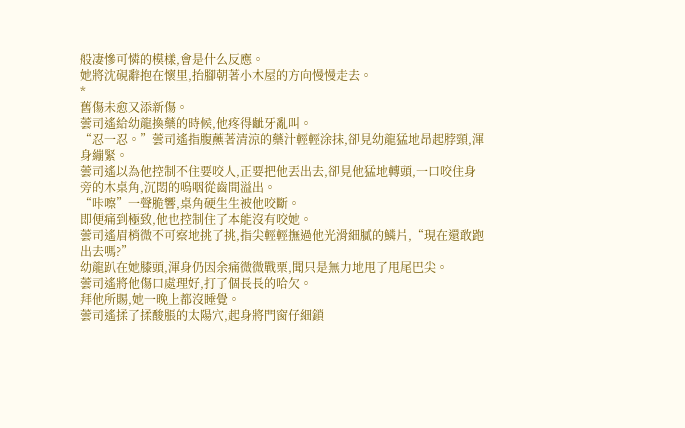般凄慘可憐的模樣,會是什么反應。
她將沈硯辭抱在懷里,抬腳朝著小木屋的方向慢慢走去。
*
舊傷未愈又添新傷。
蕓司遙給幼龍換藥的時候,他疼得齜牙亂叫。
“忍一忍。”蕓司遙指腹蘸著清涼的藥汁輕輕涂抹,卻見幼龍猛地昂起脖頸,渾身繃緊。
蕓司遙以為他控制不住要咬人,正要把他丟出去,卻見他猛地轉頭,一口咬住身旁的木桌角,沉悶的嗚咽從齒間溢出。
“咔嚓”一聲脆響,桌角硬生生被他咬斷。
即便痛到極致,他也控制住了本能沒有咬她。
蕓司遙眉梢微不可察地挑了挑,指尖輕輕撫過他光滑細膩的鱗片,“現在還敢跑出去嗎?”
幼龍趴在她膝頭,渾身仍因余痛微微戰栗,聞只是無力地甩了甩尾巴尖。
蕓司遙將他傷口處理好,打了個長長的哈欠。
拜他所賜,她一晚上都沒睡覺。
蕓司遙揉了揉酸脹的太陽穴,起身將門窗仔細鎖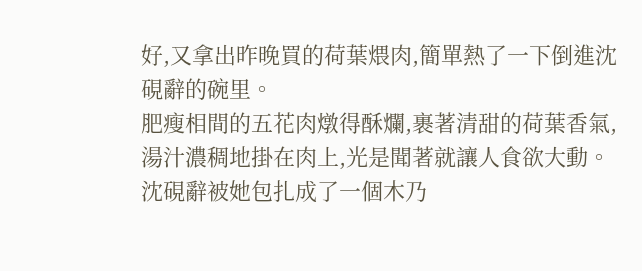好,又拿出昨晚買的荷葉煨肉,簡單熱了一下倒進沈硯辭的碗里。
肥瘦相間的五花肉燉得酥爛,裹著清甜的荷葉香氣,湯汁濃稠地掛在肉上,光是聞著就讓人食欲大動。
沈硯辭被她包扎成了一個木乃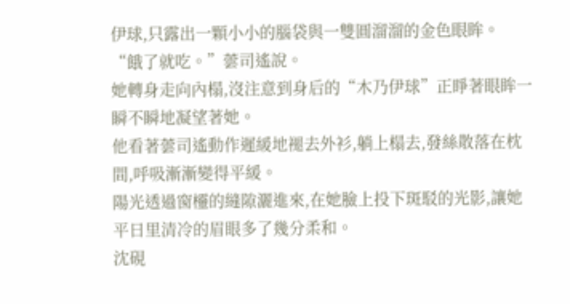伊球,只露出一顆小小的腦袋與一雙圓溜溜的金色眼眸。
“餓了就吃。”蕓司遙說。
她轉身走向內榻,沒注意到身后的“木乃伊球”正睜著眼眸一瞬不瞬地凝望著她。
他看著蕓司遙動作遲緩地褪去外衫,躺上榻去,發絲散落在枕間,呼吸漸漸變得平緩。
陽光透過窗欞的縫隙灑進來,在她臉上投下斑駁的光影,讓她平日里清冷的眉眼多了幾分柔和。
沈硯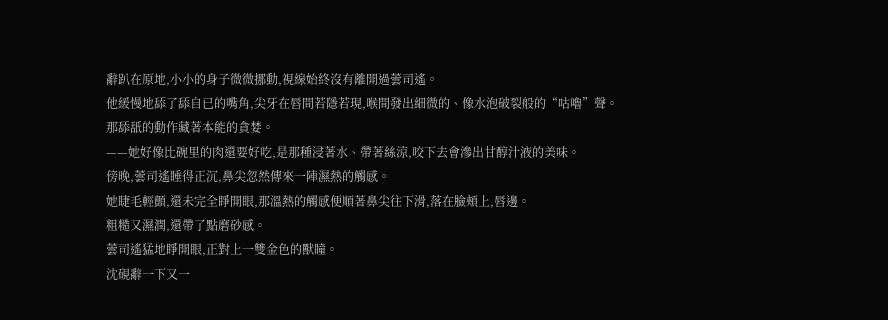辭趴在原地,小小的身子微微挪動,視線始終沒有離開過蕓司遙。
他緩慢地舔了舔自已的嘴角,尖牙在唇間若隱若現,喉間發出細微的、像水泡破裂般的“咕嚕”聲。
那舔舐的動作藏著本能的貪婪。
——她好像比碗里的肉還要好吃,是那種浸著水、帶著絲涼,咬下去會滲出甘醇汁液的美味。
傍晚,蕓司遙睡得正沉,鼻尖忽然傳來一陣濕熱的觸感。
她睫毛輕顫,還未完全睜開眼,那溫熱的觸感便順著鼻尖往下滑,落在臉頰上,唇邊。
粗糙又濕潤,還帶了點磨砂感。
蕓司遙猛地睜開眼,正對上一雙金色的獸瞳。
沈硯辭一下又一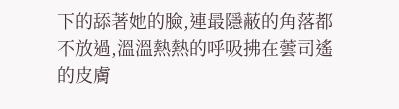下的舔著她的臉,連最隱蔽的角落都不放過,溫溫熱熱的呼吸拂在蕓司遙的皮膚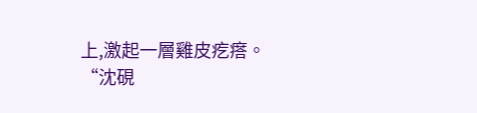上,激起一層雞皮疙瘩。
“沈硯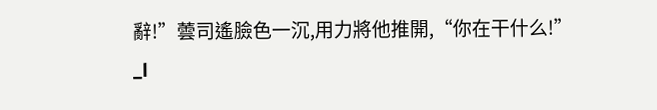辭!”蕓司遙臉色一沉,用力將他推開,“你在干什么!”
_l